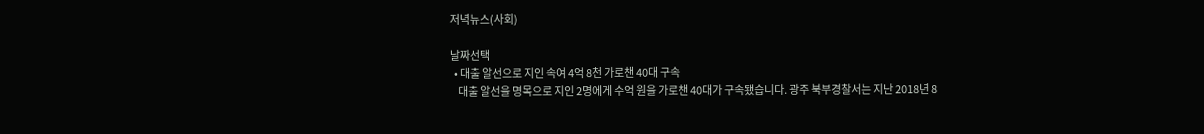저녁뉴스(사회)

날짜선택
  • 대출 알선으로 지인 속여 4억 8천 가로챈 40대 구속
    대출 알선을 명목으로 지인 2명에게 수억 원을 가로챈 40대가 구속됐습니다. 광주 북부경찰서는 지난 2018년 8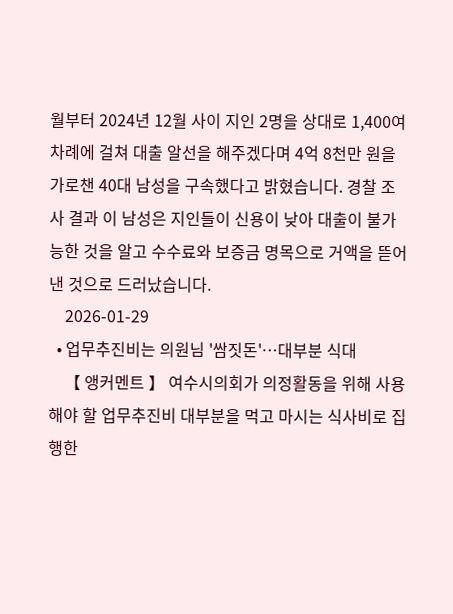월부터 2024년 12월 사이 지인 2명을 상대로 1,400여 차례에 걸쳐 대출 알선을 해주겠다며 4억 8천만 원을 가로챈 40대 남성을 구속했다고 밝혔습니다. 경찰 조사 결과 이 남성은 지인들이 신용이 낮아 대출이 불가능한 것을 알고 수수료와 보증금 명목으로 거액을 뜯어낸 것으로 드러났습니다.
    2026-01-29
  • 업무추진비는 의원님 '쌈짓돈'…대부분 식대
    【 앵커멘트 】 여수시의회가 의정활동을 위해 사용해야 할 업무추진비 대부분을 먹고 마시는 식사비로 집행한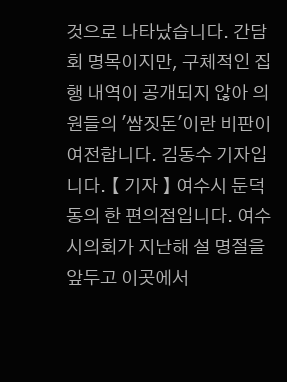것으로 나타났습니다. 간담회 명목이지만, 구체적인 집행 내역이 공개되지 않아 의원들의 '쌈짓돈'이란 비판이 여전합니다. 김동수 기자입니다. 【 기자 】 여수시 둔덕동의 한 편의점입니다. 여수시의회가 지난해 설 명절을 앞두고 이곳에서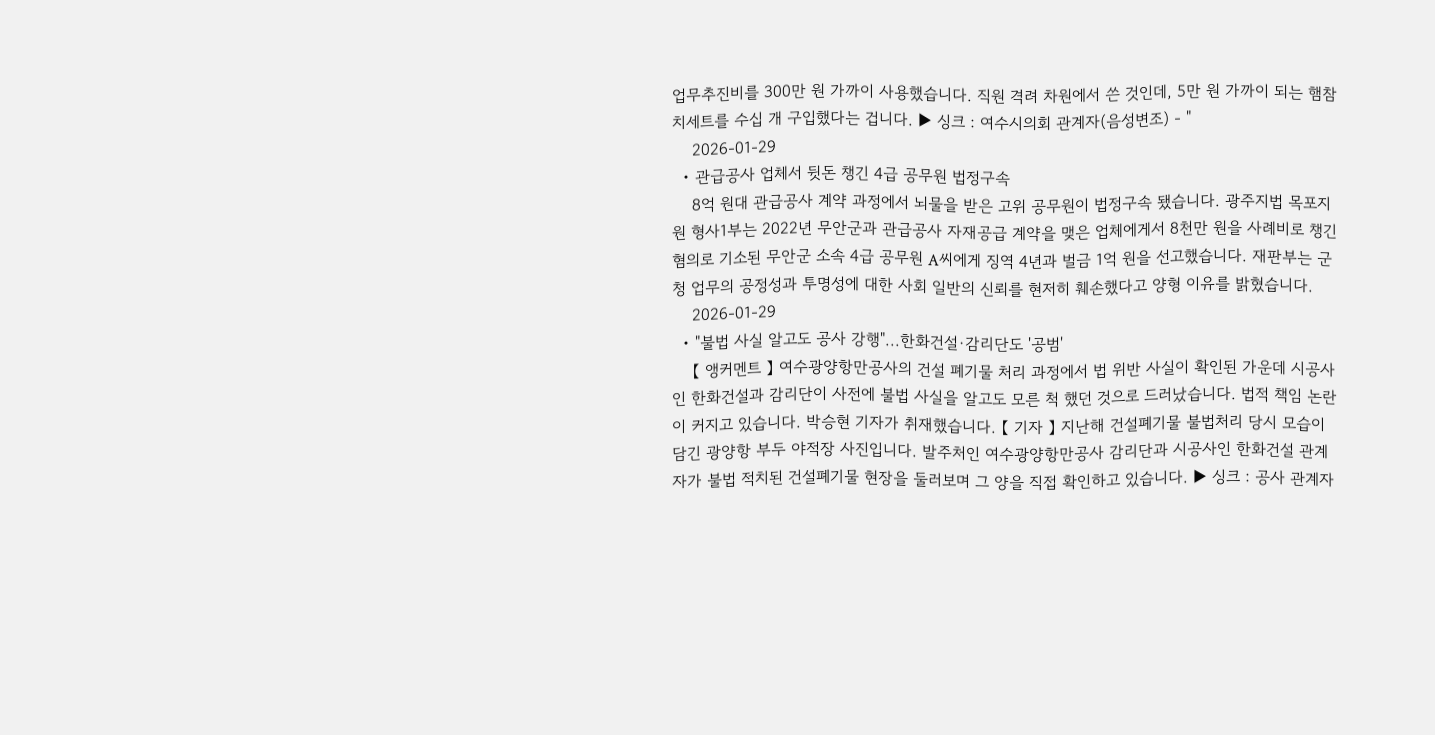업무추진비를 300만 원 가까이 사용했습니다. 직원 격려 차원에서 쓴 것인데, 5만 원 가까이 되는 햄참치세트를 수십 개 구입했다는 겁니다. ▶ 싱크 : 여수시의회 관계자(음성변조) - "
    2026-01-29
  • 관급공사 업체서 뒷돈 챙긴 4급 공무원 법정구속
    8억 원대 관급공사 계약 과정에서 뇌물을 받은 고위 공무원이 법정구속 됐습니다. 광주지법 목포지원 형사1부는 2022년 무안군과 관급공사 자재공급 계약을 맺은 업체에게서 8천만 원을 사례비로 챙긴 혐의로 기소된 무안군 소속 4급 공무원 A씨에게 징역 4년과 벌금 1억 원을 선고했습니다. 재판부는 군청 업무의 공정성과 투명성에 대한 사회 일반의 신뢰를 현저히 훼손했다고 양형 이유를 밝혔습니다.
    2026-01-29
  • "불법 사실 알고도 공사 강행"...한화건설·감리단도 '공범'
    【 앵커멘트 】 여수광양항만공사의 건설 폐기물 처리 과정에서 법 위반 사실이 확인된 가운데 시공사인 한화건설과 감리단이 사전에 불법 사실을 알고도 모른 척 했던 것으로 드러났습니다. 법적 책임 논란이 커지고 있습니다. 박승현 기자가 취재했습니다. 【 기자 】 지난해 건설폐기물 불법처리 당시 모습이 담긴 광양항 부두 야적장 사진입니다. 발주처인 여수광양항만공사 감리단과 시공사인 한화건설 관계자가 불법 적치된 건설폐기물 현장을 둘러보며 그 양을 직접 확인하고 있습니다. ▶ 싱크 : 공사 관계자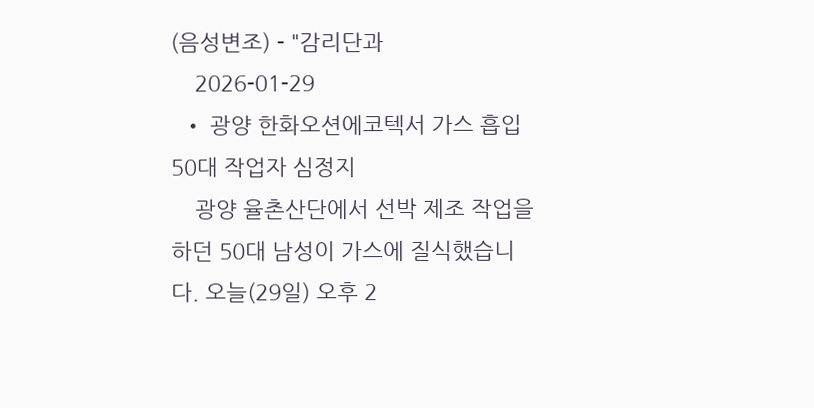(음성변조) - "감리단과
    2026-01-29
  • 광양 한화오션에코텍서 가스 흡입 50대 작업자 심정지
    광양 율촌산단에서 선박 제조 작업을 하던 50대 남성이 가스에 질식했습니다. 오늘(29일) 오후 2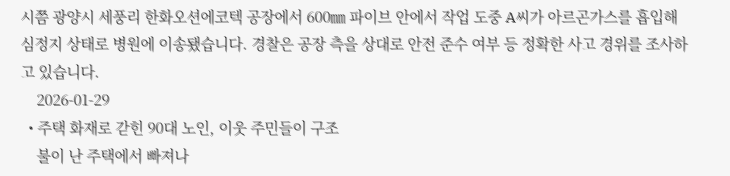시쯤 광양시 세풍리 한화오션에코텍 공장에서 600㎜ 파이브 안에서 작업 도중 A씨가 아르곤가스를 흡입해 심정지 상태로 병원에 이송됐습니다. 경찰은 공장 측을 상대로 안전 준수 여부 등 정확한 사고 경위를 조사하고 있습니다.
    2026-01-29
  • 주택 화재로 갇힌 90대 노인, 이웃 주민들이 구조
    불이 난 주택에서 빠져나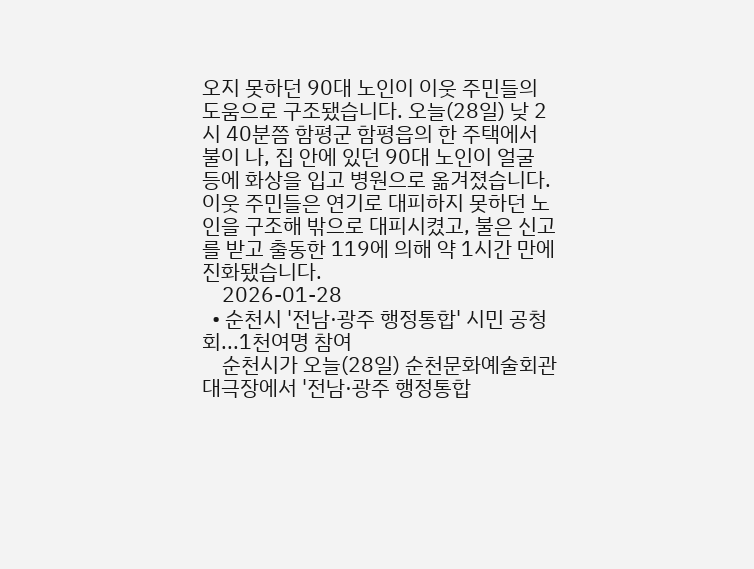오지 못하던 90대 노인이 이웃 주민들의 도움으로 구조됐습니다. 오늘(28일) 낮 2시 40분쯤 함평군 함평읍의 한 주택에서 불이 나, 집 안에 있던 90대 노인이 얼굴 등에 화상을 입고 병원으로 옮겨졌습니다. 이웃 주민들은 연기로 대피하지 못하던 노인을 구조해 밖으로 대피시켰고, 불은 신고를 받고 출동한 119에 의해 약 1시간 만에 진화됐습니다.
    2026-01-28
  • 순천시 '전남·광주 행정통합' 시민 공청회...1천여명 참여
    순천시가 오늘(28일) 순천문화예술회관 대극장에서 '전남·광주 행정통합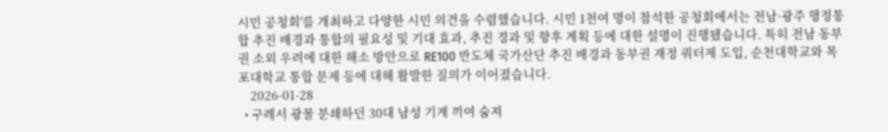시민 공청회'를 개최하고 다양한 시민 의견을 수렴했습니다. 시민 1천여 명이 참석한 공청회에서는 전남·광주 행정통합 추진 배경과 통합의 필요성 및 기대 효과, 추진 경과 및 향후 계획 등에 대한 설명이 진행됐습니다. 특히 전남 동부권 소외 우려에 대한 해소 방안으로 RE100 반도체 국가산단 추진 배경과 동부권 재정 쿼터제 도입, 순천대학교와 목포대학교 통합 문제 등에 대해 활발한 질의가 이어졌습니다.
    2026-01-28
  • 구례서 광물 분쇄하던 30대 남성 기계 끼여 숨져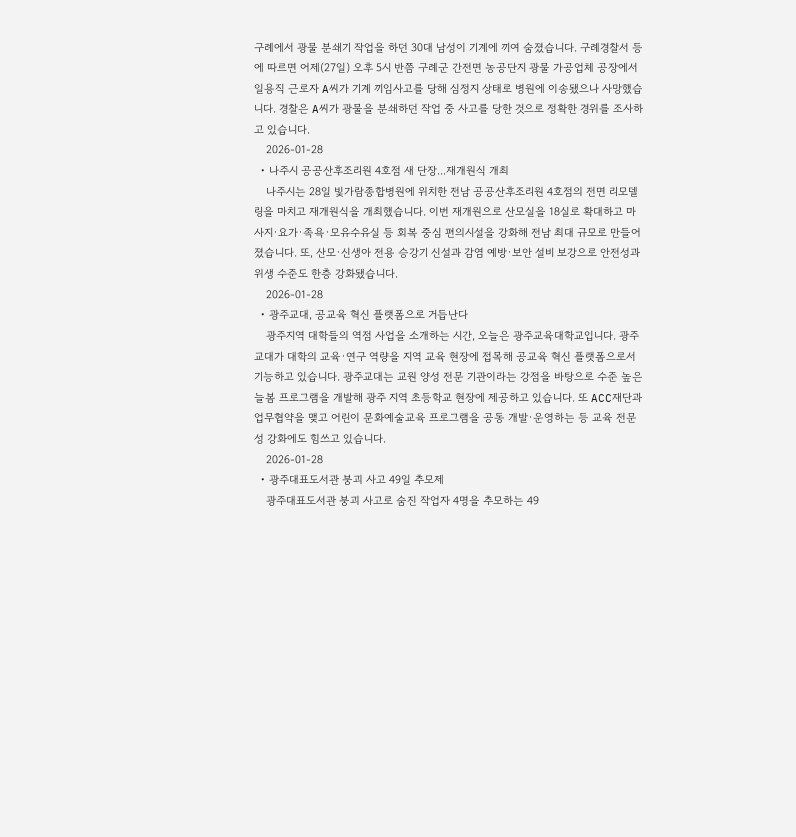구례에서 광물 분쇄기 작업을 하던 30대 남성이 기계에 끼여 숨졌습니다. 구례경찰서 등에 따르면 어제(27일) 오후 5시 반쯤 구례군 간전면 농공단지 광물 가공업체 공장에서 일용직 근로자 A씨가 기계 끼임사고를 당해 심정지 상태로 병원에 이송됐으나 사망했습니다. 경찰은 A씨가 광물을 분쇄하던 작업 중 사고를 당한 것으로 정확한 경위를 조사하고 있습니다.
    2026-01-28
  • 나주시 공공산후조리원 4호점 새 단장...재개원식 개최
    나주시는 28일 빛가람종합병원에 위치한 전남 공공산후조리원 4호점의 전면 리모델링을 마치고 재개원식을 개최했습니다. 이번 재개원으로 산모실을 18실로 확대하고 마사지·요가·족욕·모유수유실 등 회복 중심 편의시설을 강화해 전남 최대 규모로 만들어졌습니다. 또, 산모·신생아 전용 승강기 신설과 감염 예방·보안 설비 보강으로 안전성과 위생 수준도 한층 강화됐습니다.
    2026-01-28
  • 광주교대, 공교육 혁신 플랫폼으로 거듭난다
    광주지역 대학들의 역점 사업을 소개하는 시간, 오늘은 광주교육대학교입니다. 광주교대가 대학의 교육·연구 역량을 지역 교육 현장에 접목해 공교육 혁신 플랫폼으로서 기능하고 있습니다. 광주교대는 교원 양성 전문 기관이라는 강점을 바탕으로 수준 높은 늘봄 프로그램을 개발해 광주 지역 초등학교 현장에 제공하고 있습니다. 또 ACC재단과 업무협약을 맺고 어린이 문화예술교육 프로그램을 공동 개발·운영하는 등 교육 전문성 강화에도 힘쓰고 있습니다.
    2026-01-28
  • 광주대표도서관 붕괴 사고 49일 추모제
    광주대표도서관 붕괴 사고로 숨진 작업자 4명을 추모하는 49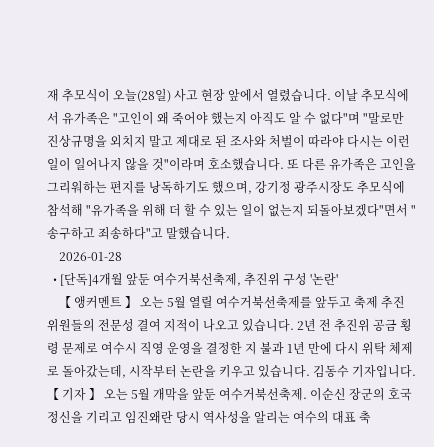재 추모식이 오늘(28일) 사고 현장 앞에서 열렸습니다. 이날 추모식에서 유가족은 "고인이 왜 죽어야 했는지 아직도 알 수 없다"며 "말로만 진상규명을 외치지 말고 제대로 된 조사와 처벌이 따라야 다시는 이런 일이 일어나지 않을 것"이라며 호소했습니다. 또 다른 유가족은 고인을 그리워하는 편지를 낭독하기도 했으며, 강기정 광주시장도 추모식에 참석해 "유가족을 위해 더 할 수 있는 일이 없는지 되돌아보겠다"면서 "송구하고 죄송하다"고 말했습니다.
    2026-01-28
  • [단독]4개월 앞둔 여수거북선축제, 추진위 구성 '논란'
    【 앵커멘트 】 오는 5월 열릴 여수거북선축제를 앞두고 축제 추진위원들의 전문성 결여 지적이 나오고 있습니다. 2년 전 추진위 공금 횡령 문제로 여수시 직영 운영을 결정한 지 불과 1년 만에 다시 위탁 체제로 돌아갔는데, 시작부터 논란을 키우고 있습니다. 김동수 기자입니다. 【 기자 】 오는 5월 개막을 앞둔 여수거북선축제. 이순신 장군의 호국정신을 기리고 임진왜란 당시 역사성을 알리는 여수의 대표 축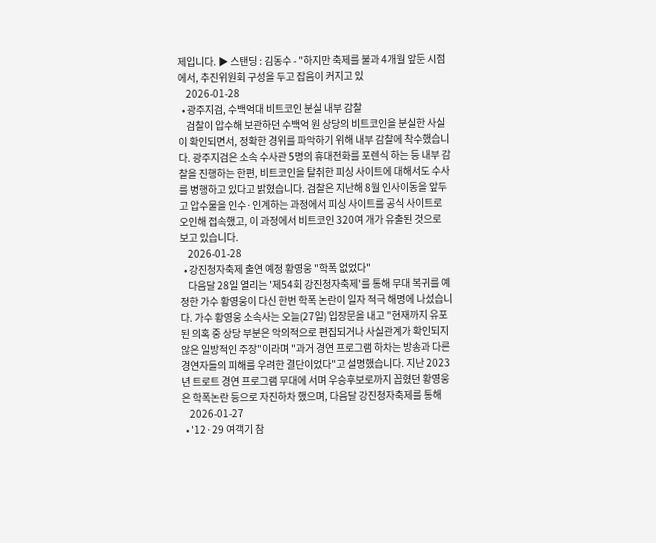제입니다. ▶ 스탠딩 : 김동수 - "하지만 축제를 불과 4개월 앞둔 시점에서, 추진위원회 구성을 두고 잡음이 커지고 있
    2026-01-28
  • 광주지검, 수백억대 비트코인 분실 내부 감찰
    검찰이 압수해 보관하던 수백억 원 상당의 비트코인을 분실한 사실이 확인되면서, 정확한 경위를 파악하기 위해 내부 감찰에 착수했습니다. 광주지검은 소속 수사관 5명의 휴대전화를 포렌식 하는 등 내부 감찰을 진행하는 한편, 비트코인을 탈취한 피싱 사이트에 대해서도 수사를 병행하고 있다고 밝혔습니다. 검찰은 지난해 8월 인사이동을 앞두고 압수물을 인수·인계하는 과정에서 피싱 사이트를 공식 사이트로 오인해 접속했고, 이 과정에서 비트코인 320여 개가 유출된 것으로 보고 있습니다.
    2026-01-28
  • 강진청자축제 출연 예정 황영웅 "학폭 없었다"
    다음달 28일 열리는 '제54회 강진청자축제'를 통해 무대 복귀를 예정한 가수 황영웅이 다신 한번 학폭 논란이 일자 적극 해명에 나섰습니다. 가수 황영웅 소속사는 오늘(27일) 입장문을 내고 "현재까지 유포된 의혹 중 상당 부분은 악의적으로 편집되거나 사실관계가 확인되지 않은 일방적인 주장"이라며 "과거 경연 프로그램 하차는 방송과 다른 경연자들의 피해를 우려한 결단이었다"고 설명했습니다. 지난 2023년 트로트 경연 프로그램 무대에 서며 우승후보로까지 꼽혔던 황영웅은 학폭논란 등으로 자진하차 했으며, 다음달 강진청자축제를 통해
    2026-01-27
  • '12·29 여객기 참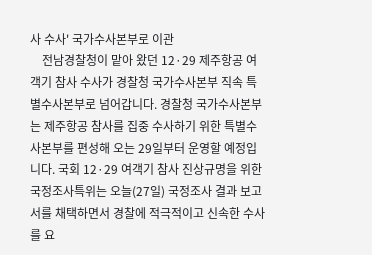사 수사' 국가수사본부로 이관
    전남경찰청이 맡아 왔던 12·29 제주항공 여객기 참사 수사가 경찰청 국가수사본부 직속 특별수사본부로 넘어갑니다. 경찰청 국가수사본부는 제주항공 참사를 집중 수사하기 위한 특별수사본부를 편성해 오는 29일부터 운영할 예정입니다. 국회 12·29 여객기 참사 진상규명을 위한 국정조사특위는 오늘(27일) 국정조사 결과 보고서를 채택하면서 경찰에 적극적이고 신속한 수사를 요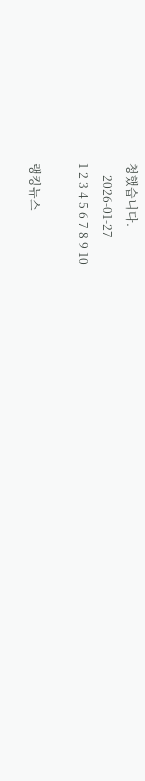청했습니다.
    2026-01-27
1 2 3 4 5 6 7 8 9 10

랭킹뉴스